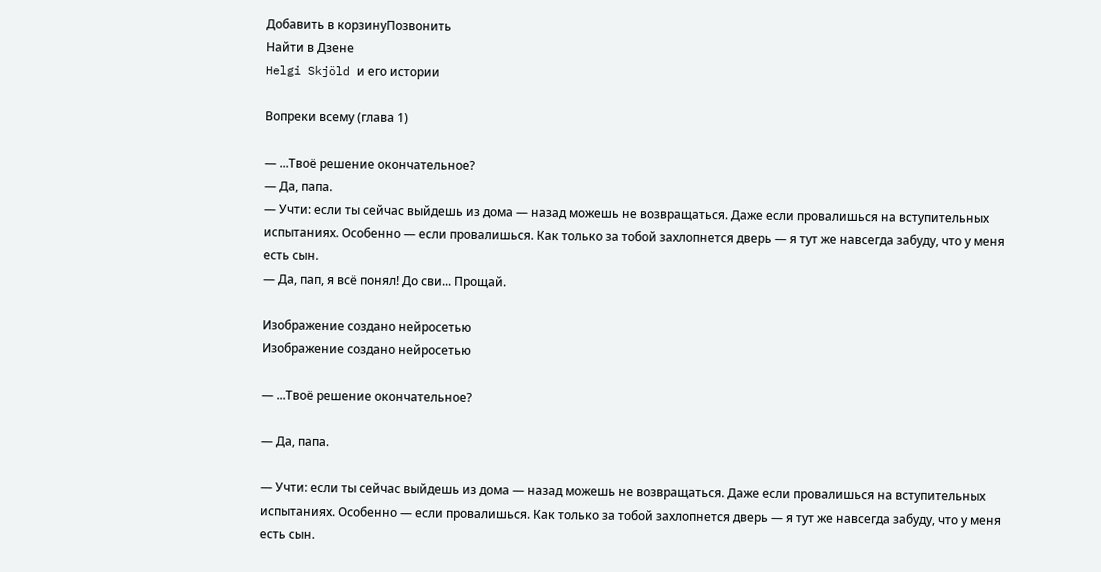Добавить в корзинуПозвонить
Найти в Дзене
Helgi Skjöld и его истории

Вопреки всему (глава 1)

— ...Твоë решение окончательное?
— Да, папа.
— Учти: если ты сейчас выйдешь из дома — назад можешь не возвращаться. Даже если провалишься на вступительных испытаниях. Особенно — если провалишься. Как только за тобой захлопнется дверь — я тут же навсегда забуду, что у меня есть сын.
— Да, пап, я всё понял! До сви... Прощай.

Изображение создано нейросетью
Изображение создано нейросетью

— ...Твоë решение окончательное?

— Да, папа.

— Учти: если ты сейчас выйдешь из дома — назад можешь не возвращаться. Даже если провалишься на вступительных испытаниях. Особенно — если провалишься. Как только за тобой захлопнется дверь — я тут же навсегда забуду, что у меня есть сын.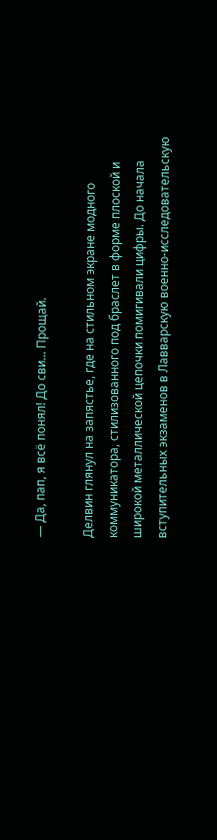— Да, пап, я всё понял! До сви... Прощай.

Делвин глянул на запястье, где на стильном экране модного коммуникатора, стилизованного под браслет в форме плоской и широкой металлической цепочки помигивали цифры. До начала вступительных экзаменов в Лавварскую военно-исследовательскую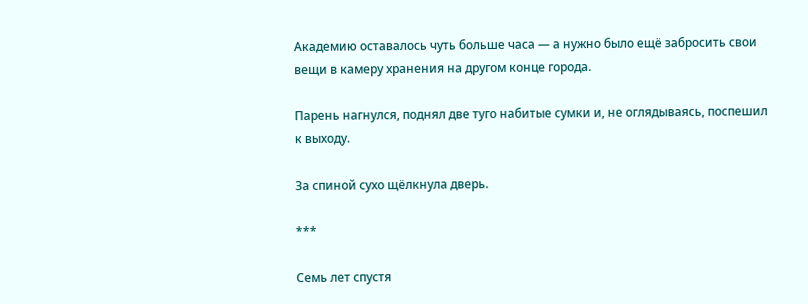Академию оставалось чуть больше часа — а нужно было ещё забросить свои вещи в камеру хранения на другом конце города.

Парень нагнулся, поднял две туго набитые сумки и, не оглядываясь, поспешил к выходу.

За спиной сухо щëлкнула дверь.

***

Семь лет спустя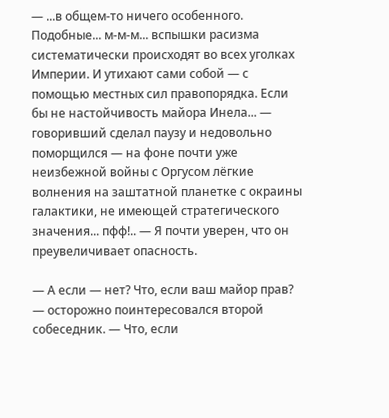— ...в общем-то ничего особенного. Подобные... м-м-м... вспышки расизма систематически происходят во всех уголках Империи. И утихают сами собой — с помощью местных сил правопорядка. Если бы не настойчивость майора Инела... — говоривший сделал паузу и недовольно поморщился — на фоне почти уже неизбежной войны с Оргусом лëгкие волнения на заштатной планетке с окраины галактики, не имеющей стратегического значения... пфф!.. — Я почти уверен, что он преувеличивает опасность.

— А если — нет? Что, если ваш майор прав? — осторожно поинтересовался второй собеседник. — Что, если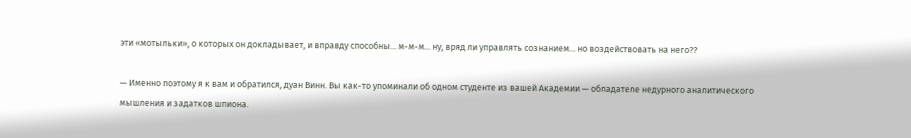эти «мотыльки», о которых он докладывает, и вправду способны... м-м-м... ну, вряд ли управлять сознанием... но воздействовать на него??

— Именно поэтому я к вам и обратился, дуан Винн. Вы как-то упоминали об одном студенте из вашей Академии — обладателе недурного аналитического мышления и задатков шпиона.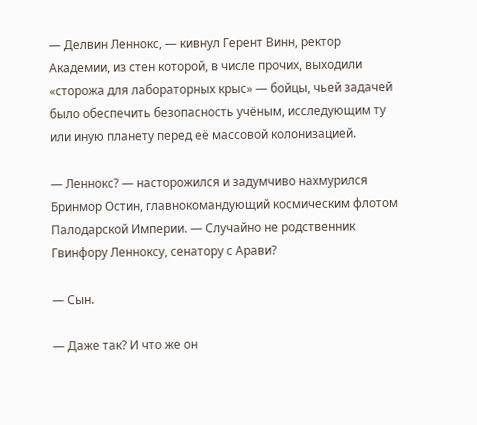— Делвин Леннокс, — кивнул Герент Винн, ректор Академии, из стен которой, в числе прочих, выходили «сторожа для лабораторных крыс» — бойцы, чьей задачей было обеспечить безопасность учёным, исследующим ту или иную планету перед её массовой колонизацией.

— Леннокс? — насторожился и задумчиво нахмурился Бринмор Остин, главнокомандующий космическим флотом Палодарской Империи. — Случайно не родственник Гвинфору Ленноксу, сенатору с Арави?

— Сын.

— Даже так? И что же он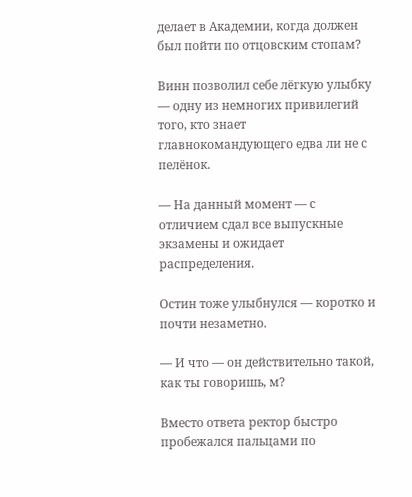делает в Академии, когда должен был пойти по отцовским стопам?

Винн позволил себе лëгкую улыбку — одну из немногих привилегий того, кто знает главнокомандующего едва ли не с пелëнок.

— На данный момент — с отличием сдал все выпускные экзамены и ожидает распределения.

Остин тоже улыбнулся — коротко и почти незаметно.

— И что — он действительно такой, как ты говоришь, м?

Вместо ответа ректор быстро пробежался пальцами по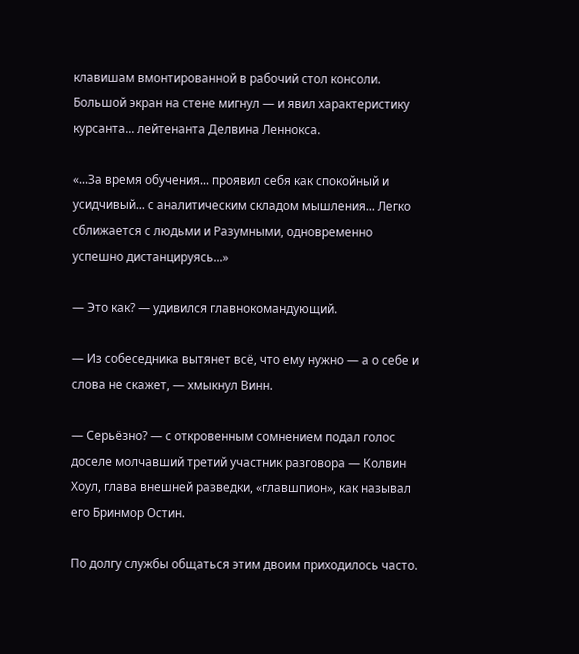клавишам вмонтированной в рабочий стол консоли. Большой экран на стене мигнул — и явил характеристику курсанта... лейтенанта Делвина Леннокса.

«...За время обучения... проявил себя как спокойный и усидчивый... с аналитическим складом мышления... Легко сближается с людьми и Разумными, одновременно успешно дистанцируясь...»

— Это как? — удивился главнокомандующий.

— Из собеседника вытянет всё, что ему нужно — а о себе и слова не скажет, — хмыкнул Винн.

— Серьёзно? — с откровенным сомнением подал голос доселе молчавший третий участник разговора — Колвин Хоул, глава внешней разведки, «главшпион», как называл его Бринмор Остин.

По долгу службы общаться этим двоим приходилось часто.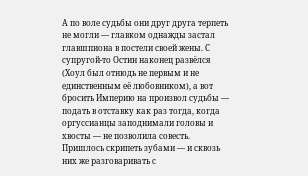А по воле судьбы они друг друга терпеть не могли — главком однажды застал главшпиона в постели своей жены. С супругой-то Остин наконец развëлся (Хоул был отнюдь не первым и не единственным её любовником), а вот бросить Империю на произвол судьбы — подать в отставку как раз тогда, когда оргуссианцы заподнимали головы и хвосты — не позволила совесть. Пришлось скрипеть зубами — и сквозь них же разговаривать с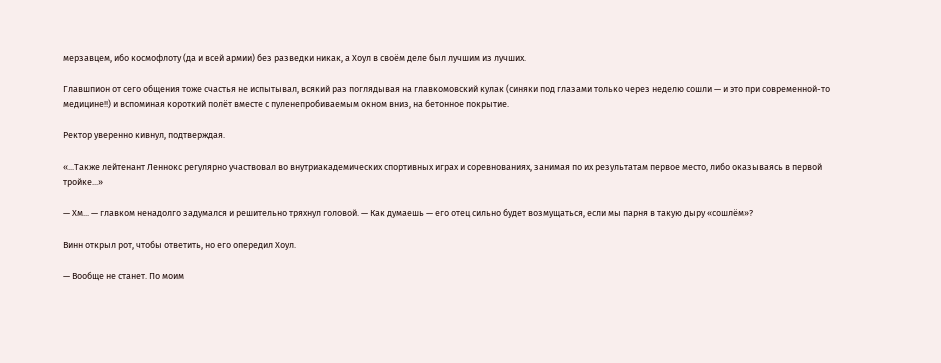мерзавцем, ибо космофлоту (да и всей армии) без разведки никак, а Хоул в своëм деле был лучшим из лучших.

Главшпион от сего общения тоже счастья не испытывал, всякий раз поглядывая на главкомовский кулак (синяки под глазами только через неделю сошли — и это при современной-то медицине!!) и вспоминая короткий полëт вместе с пуленепробиваемым окном вниз, на бетонное покрытие.

Ректор уверенно кивнул, подтверждая.

«...Также лейтенант Леннокс регулярно участвовал во внутриакадемических спортивных играх и соревнованиях, занимая по их результатам первое место, либо оказываясь в первой тройке...»

— Хм... — главком ненадолго задумался и решительно тряхнул головой. — Как думаешь — его отец сильно будет возмущаться, если мы парня в такую дыру «сошлëм»?

Винн открыл рот, чтобы ответить, но его опередил Хоул.

— Вообще не станет. По моим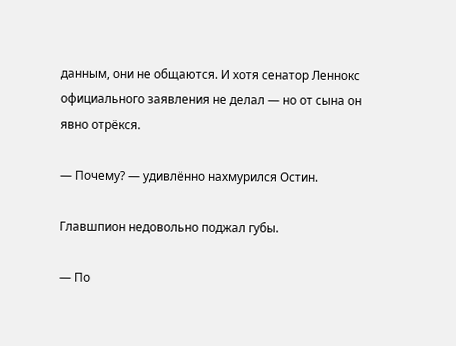данным, они не общаются. И хотя сенатор Леннокс официального заявления не делал — но от сына он явно отрëкся.

— Почему? — удивлëнно нахмурился Остин.

Главшпион недовольно поджал губы.

— По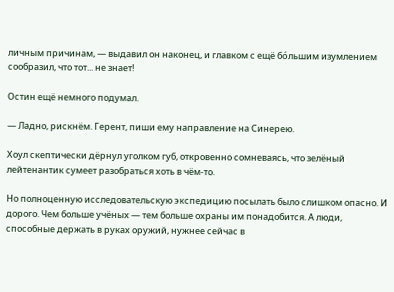личным причинам, — выдавил он наконец, и главком с ещё бóльшим изумлением сообразил, что тот... не знает!

Остин ещё немного подумал.

— Ладно, рискнëм. Герент, пиши ему направление на Синерею.

Хоул скептически дëрнул уголком губ, откровенно сомневаясь, что зелëный лейтенантик сумеет разобраться хоть в чëм-то.

Но полноценную исследовательскую экспедицию посылать было слишком опасно. И дорого. Чем больше учëных — тем больше охраны им понадобится. А люди, способные держать в руках оружий, нужнее сейчас в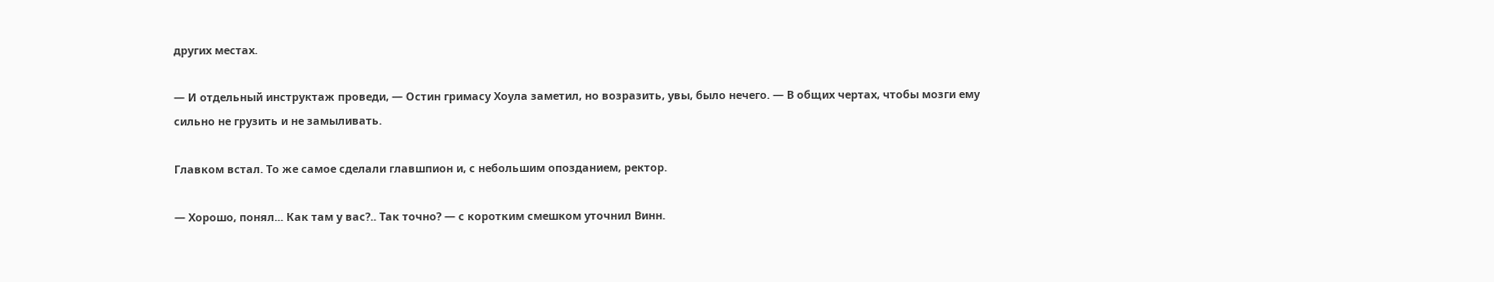других местах.

— И отдельный инструктаж проведи, — Остин гримасу Хоула заметил, но возразить, увы, было нечего. — В общих чертах, чтобы мозги ему сильно не грузить и не замыливать.

Главком встал. То же самое сделали главшпион и, с небольшим опозданием, ректор.

— Хорошо, понял... Как там у вас?.. Так точно? — с коротким смешком уточнил Винн.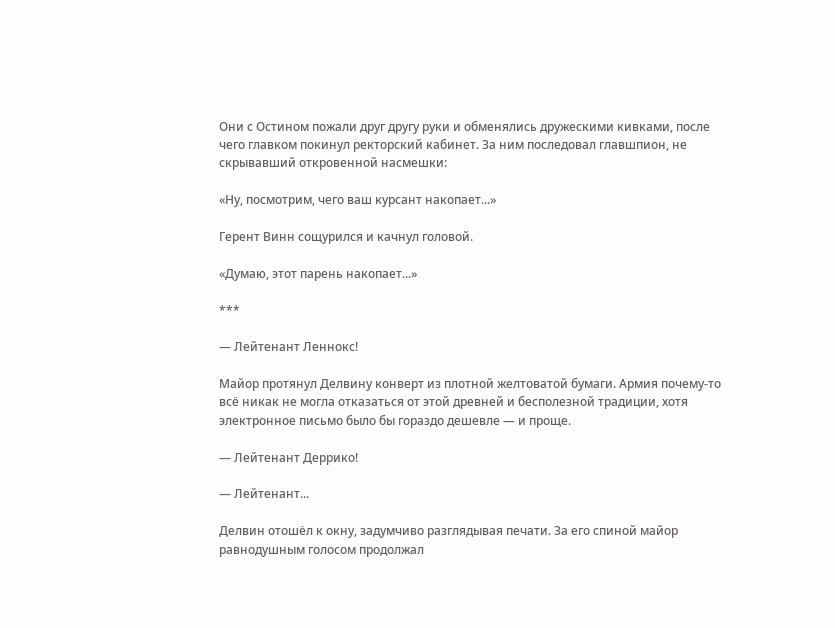Они с Остином пожали друг другу руки и обменялись дружескими кивками, после чего главком покинул ректорский кабинет. За ним последовал главшпион, не скрывавший откровенной насмешки:

«Ну, посмотрим, чего ваш курсант накопает...»

Герент Винн сощурился и качнул головой.

«Думаю, этот парень накопает...»

***

— Лейтенант Леннокс!

Майор протянул Делвину конверт из плотной желтоватой бумаги. Армия почему-то всё никак не могла отказаться от этой древней и бесполезной традиции, хотя электронное письмо было бы гораздо дешевле — и проще.

— Лейтенант Деррико!

— Лейтенант...

Делвин отошëл к окну, задумчиво разглядывая печати. За его спиной майор равнодушным голосом продолжал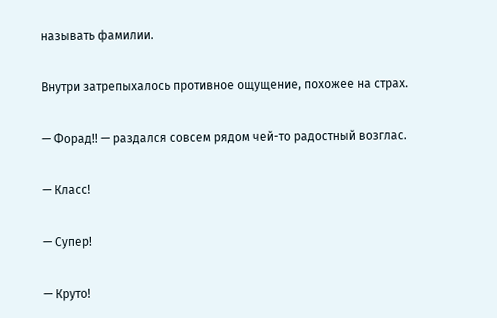называть фамилии.

Внутри затрепыхалось противное ощущение, похожее на страх.

— Форад!! — раздался совсем рядом чей-то радостный возглас.

— Класс!

— Супер!

— Круто!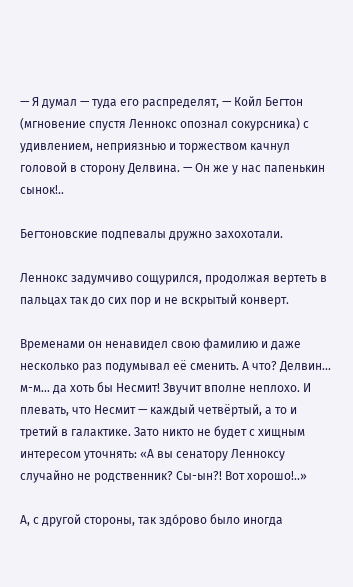— Я думал — туда его распределят, — Койл Бегтон (мгновение спустя Леннокс опознал сокурсника) с удивлением, неприязнью и торжеством качнул головой в сторону Делвина. — Он же у нас папенькин сынок!..

Бегтоновские подпевалы дружно захохотали.

Леннокс задумчиво сощурился, продолжая вертеть в пальцах так до сих пор и не вскрытый конверт.

Временами он ненавидел свою фамилию и даже несколько раз подумывал её сменить. А что? Делвин... м-м... да хоть бы Несмит! Звучит вполне неплохо. И плевать, что Несмит — каждый четвëртый, а то и третий в галактике. Зато никто не будет с хищным интересом уточнять: «А вы сенатору Ленноксу случайно не родственник? Сы-ын?! Вот хорошо!..»

А, с другой стороны, так здóрово было иногда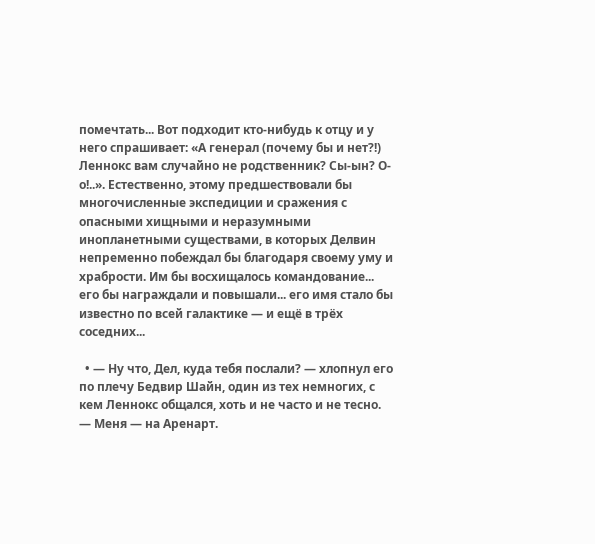помечтать... Вот подходит кто-нибудь к отцу и у него спрашивает: «А генерал (почему бы и нет?!) Леннокс вам случайно не родственник? Сы-ын? О-о!..». Естественно, этому предшествовали бы многочисленные экспедиции и сражения с опасными хищными и неразумными инопланетными существами, в которых Делвин непременно побеждал бы благодаря своему уму и храбрости. Им бы восхищалось командование... его бы награждали и повышали... его имя стало бы известно по всей галактике — и ещё в трëх соседних...

  • — Ну что, Дел, куда тебя послали? — хлопнул его по плечу Бедвир Шайн, один из тех немногих, с кем Леннокс общался, хоть и не часто и не тесно. — Меня — на Аренарт.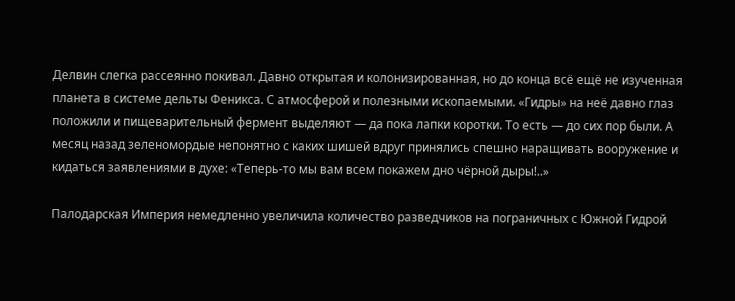Делвин слегка рассеянно покивал. Давно открытая и колонизированная, но до конца всё ещё не изученная планета в системе дельты Феникса. С атмосферой и полезными ископаемыми. «Гидры» на неё давно глаз положили и пищеварительный фермент выделяют — да пока лапки коротки. То есть — до сих пор были. А месяц назад зеленомордые непонятно с каких шишей вдруг принялись спешно наращивать вооружение и кидаться заявлениями в духе: «Теперь-то мы вам всем покажем дно чëрной дыры!..»

Палодарская Империя немедленно увеличила количество разведчиков на пограничных с Южной Гидрой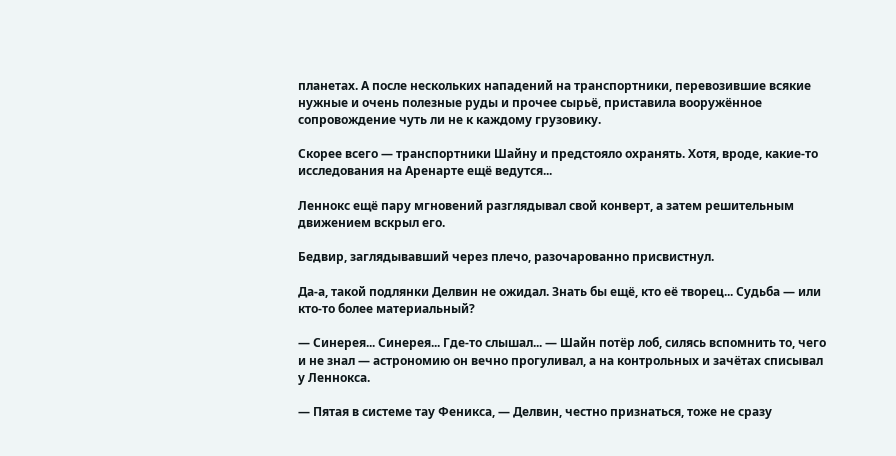планетах. А после нескольких нападений на транспортники, перевозившие всякие нужные и очень полезные руды и прочее сырьё, приставила вооружëнное сопровождение чуть ли не к каждому грузовику.

Скорее всего — транспортники Шайну и предстояло охранять. Хотя, вроде, какие-то исследования на Аренарте ещё ведутся...

Леннокс ещё пару мгновений разглядывал свой конверт, а затем решительным движением вскрыл его.

Бедвир, заглядывавший через плечо, разочарованно присвистнул.

Да-а, такой подлянки Делвин не ожидал. Знать бы ещё, кто её творец... Судьба — или кто-то более материальный?

— Синерея... Синерея... Где-то слышал... — Шайн потëр лоб, силясь вспомнить то, чего и не знал — астрономию он вечно прогуливал, а на контрольных и зачëтах списывал у Леннокса.

— Пятая в системе тау Феникса, — Делвин, честно признаться, тоже не сразу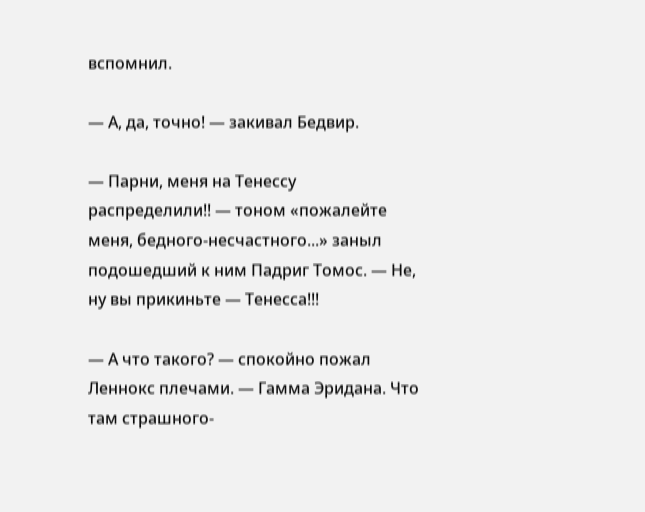вспомнил.

— А, да, точно! — закивал Бедвир.

— Парни, меня на Тенессу распределили!! — тоном «пожалейте меня, бедного-несчастного...» заныл подошедший к ним Падриг Томос. — Не, ну вы прикиньте — Тенесса!!!

— А что такого? — спокойно пожал Леннокс плечами. — Гамма Эридана. Что там страшного-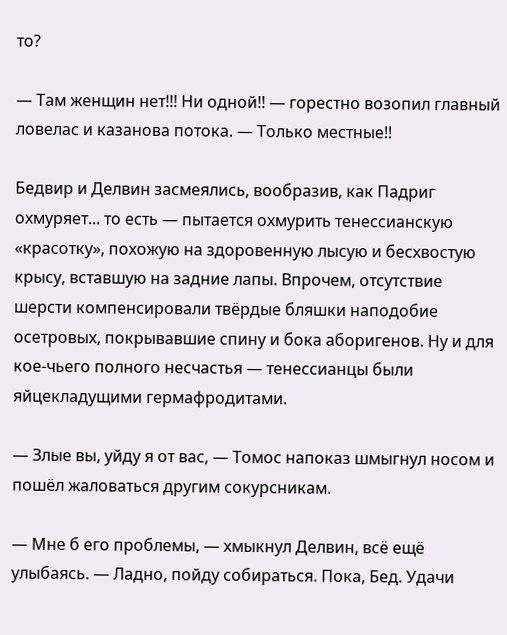то?

— Там женщин нет!!! Ни одной!! — горестно возопил главный ловелас и казанова потока. — Только местные!!

Бедвир и Делвин засмеялись, вообразив, как Падриг охмуряет... то есть — пытается охмурить тенессианскую «красотку», похожую на здоровенную лысую и бесхвостую крысу, вставшую на задние лапы. Впрочем, отсутствие шерсти компенсировали твëрдые бляшки наподобие осетровых, покрывавшие спину и бока аборигенов. Ну и для кое-чьего полного несчастья — тенессианцы были яйцекладущими гермафродитами.

— Злые вы, уйду я от вас, — Томос напоказ шмыгнул носом и пошëл жаловаться другим сокурсникам.

— Мне б его проблемы, — хмыкнул Делвин, всё ещё улыбаясь. — Ладно, пойду собираться. Пока, Бед. Удачи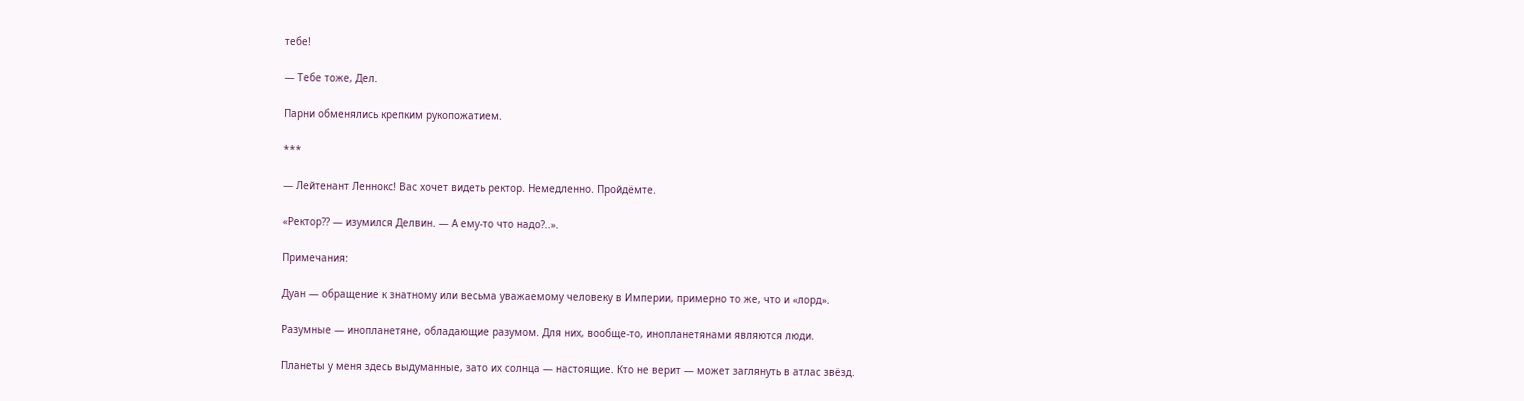тебе!

— Тебе тоже, Дел.

Парни обменялись крепким рукопожатием.

***

— Лейтенант Леннокс! Вас хочет видеть ректор. Немедленно. Пройдëмте.

«Ректор?? — изумился Делвин. — А ему-то что надо?..».

Примечания:

Дуан — обращение к знатному или весьма уважаемому человеку в Империи, примерно то же, что и «лорд».

Разумные — инопланетяне, обладающие разумом. Для них, вообще-то, инопланетянами являются люди.

Планеты у меня здесь выдуманные, зато их солнца — настоящие. Кто не верит — может заглянуть в атлас звëзд.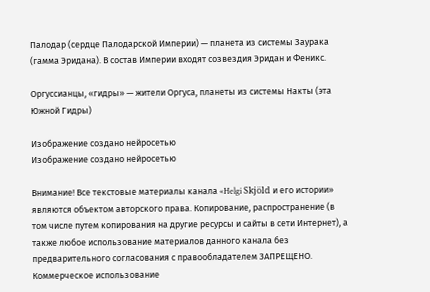Палодар (сердце Палодарской Империи) — планета из системы Заурака (гамма Эридана). В состав Империи входят созвездия Эридан и Феникс.

Оргуссианцы, «гидры» — жители Оргуса, планеты из системы Накты (эта Южной Гидры)

Изображение создано нейросетью
Изображение создано нейросетью

Внимание! Все текстовые материалы канала «Helgi Skjöld и его истории» являются объектом авторского права. Копирование, распространение (в том числе путем копирования на другие ресурсы и сайты в сети Интернет), а также любое использование материалов данного канала без предварительного согласования с правообладателем ЗАПРЕЩЕНО. Коммерческое использование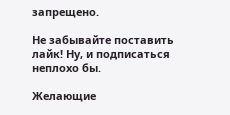запрещено.

Не забывайте поставить лайк! Ну, и подписаться неплохо бы.

Желающие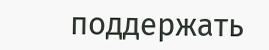поддержать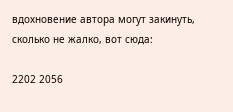вдохновение автора могут закинуть, сколько не жалко, вот сюда:

2202 2056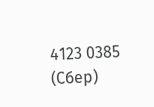4123 0385 (Сбер)